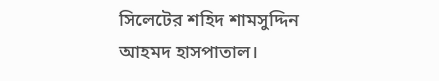সিলেটের শহিদ শামসুদ্দিন আহমদ হাসপাতাল।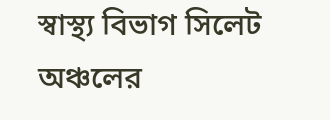স্বাস্থ্য বিভাগ সিলেট অঞ্চলের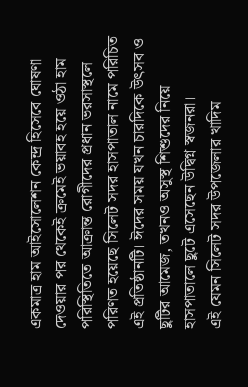একমাত্র হাম আইসোলেশন কেন্দ্র হিসেবে ঘোষণা দেওয়ার পর থেকেই ক্রমেই ভয়াবহ হয়ে ওঠা হাম পরিস্থিতিতে আক্রান্ত রোগীদের প্রধান ভরসাস্থলে পরিণত হয়েছে সিলেট সদর হাসপাতাল নামে পরিচিত এই প্রতিষ্ঠানটি। ঈদের সময় যখন চারদিকে উৎসব ও ছুটির আমেজ, তখনও অসুস্থ শিশুদের নিয়ে হাসপাতালে ছুটে এসেছেন উদ্বিগ্ন স্বজনরা।
এই যেমন সিলেট সদর উপজেলার খাদিম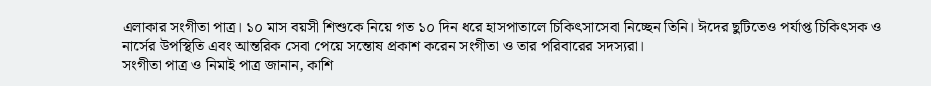এলাকার সংগীতা পাত্র। ১০ মাস বয়সী শিশুকে নিয়ে গত ১০ দিন ধরে হাসপাতালে চিকিৎসাসেবা নিচ্ছেন তিনি। ঈদের ছুটিতেও পর্যাপ্ত চিকিৎসক ও নার্সের উপস্থিতি এবং আন্তরিক সেবা পেয়ে সন্তোষ প্রকাশ করেন সংগীতা ও তার পরিবারের সদস্যরা।
সংগীতা পাত্র ও নিমাই পাত্র জানান, কাশি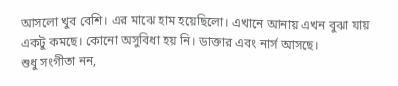আসলো খুব বেশি। এর মাঝে হাম হয়েছিলো। এখানে আনায় এখন বুঝা যায় একটু কমছে। কোনো অসুবিধা হয় নি। ডাক্তার এবং নার্স আসছে।
শুধু সংগীতা নন,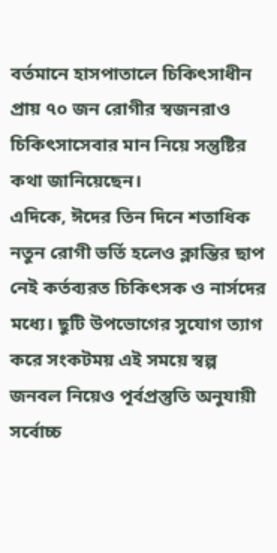বর্তমানে হাসপাতালে চিকিৎসাধীন প্রায় ৭০ জন রোগীর স্বজনরাও চিকিৎসাসেবার মান নিয়ে সন্তুষ্টির কথা জানিয়েছেন।
এদিকে, ঈদের তিন দিনে শতাধিক নতুন রোগী ভর্তি হলেও ক্লান্তির ছাপ নেই কর্তব্যরত চিকিৎসক ও নার্সদের মধ্যে। ছুটি উপভোগের সুযোগ ত্যাগ করে সংকটময় এই সময়ে স্বল্প জনবল নিয়েও পূর্বপ্রস্তুতি অনুযায়ী সর্বোচ্চ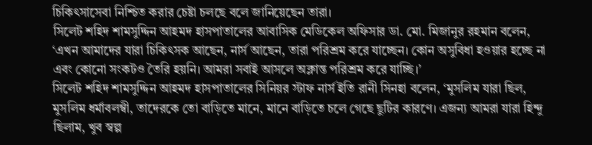চিকিৎসাসেবা নিশ্চিত করার চেষ্টা চলছে বলে জানিয়েছেন তারা।
সিলেট শহিদ শামসুদ্দিন আহমদ হাসপাতালের আবাসিক মেডিকেল অফিসার ডা. মো. মিজানুর রহমান বলেন, ‘এখন আমাদের যারা চিকিৎসক আছেন, নার্স আছেন, তারা পরিশ্রম করে যাচ্ছেন। কোন অসুবিধা হওয়ার হচ্ছে না এবং কোনো সংকটও তৈরি হয়নি। আমরা সবাই আসলে অক্লান্ত পরিশ্রম করে যাচ্ছি।’
সিলেট শহিদ শামসুদ্দিন আহমদ হাসপাতালের সিনিয়র স্টাফ নার্স ইতি রানী সিনহা বলেন, ‘মুসলিম যারা ছিল, মুসলিম ধর্মাবলম্বী, তাদেরকে তো বাড়িতে মানে, মানে বাড়িতে চলে গেছে ছুটির কারণে। এজন্য আমরা যারা হিন্দু ছিলাম, খুব স্বল্প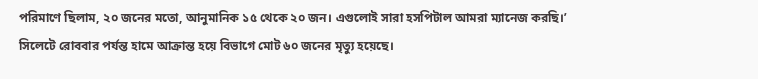পরিমাণে ছিলাম, ২০ জনের মতো, আনুমানিক ১৫ থেকে ২০ জন। এগুলোই সারা হসপিটাল আমরা ম্যানেজ করছি।’
সিলেটে রোববার পর্যন্ত হামে আক্রান্ত হয়ে বিভাগে মোট ৬০ জনের মৃত্যু হয়েছে।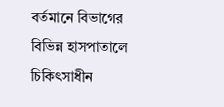বর্তমানে বিভাগের বিভিন্ন হাসপাতালে চিকিৎসাধীন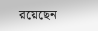রয়েছেন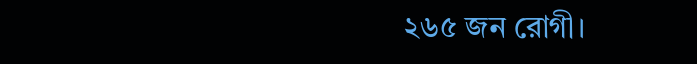২৬৫ জন রোগী।